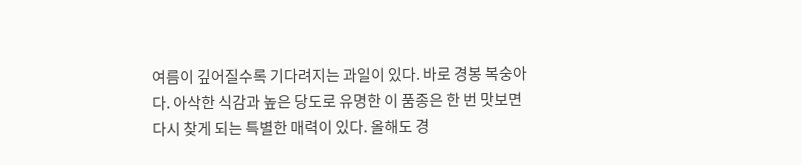여름이 깊어질수록 기다려지는 과일이 있다. 바로 경봉 복숭아다. 아삭한 식감과 높은 당도로 유명한 이 품종은 한 번 맛보면 다시 찾게 되는 특별한 매력이 있다. 올해도 경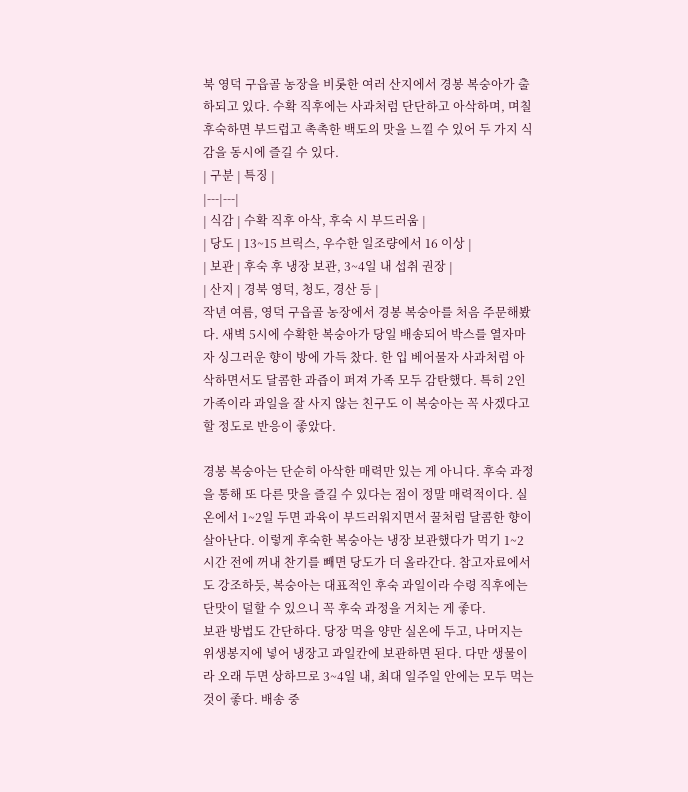북 영덕 구읍골 농장을 비롯한 여러 산지에서 경봉 복숭아가 출하되고 있다. 수확 직후에는 사과처럼 단단하고 아삭하며, 며칠 후숙하면 부드럽고 촉촉한 백도의 맛을 느낄 수 있어 두 가지 식감을 동시에 즐길 수 있다.
| 구분 | 특징 |
|---|---|
| 식감 | 수확 직후 아삭, 후숙 시 부드러움 |
| 당도 | 13~15 브릭스, 우수한 일조량에서 16 이상 |
| 보관 | 후숙 후 냉장 보관, 3~4일 내 섭취 권장 |
| 산지 | 경북 영덕, 청도, 경산 등 |
작년 여름, 영덕 구읍골 농장에서 경봉 복숭아를 처음 주문해봤다. 새벽 5시에 수확한 복숭아가 당일 배송되어 박스를 열자마자 싱그러운 향이 방에 가득 찼다. 한 입 베어물자 사과처럼 아삭하면서도 달콤한 과즙이 퍼져 가족 모두 감탄했다. 특히 2인 가족이라 과일을 잘 사지 않는 친구도 이 복숭아는 꼭 사겠다고 할 정도로 반응이 좋았다.

경봉 복숭아는 단순히 아삭한 매력만 있는 게 아니다. 후숙 과정을 통해 또 다른 맛을 즐길 수 있다는 점이 정말 매력적이다. 실온에서 1~2일 두면 과육이 부드러워지면서 꿀처럼 달콤한 향이 살아난다. 이렇게 후숙한 복숭아는 냉장 보관했다가 먹기 1~2시간 전에 꺼내 찬기를 빼면 당도가 더 올라간다. 참고자료에서도 강조하듯, 복숭아는 대표적인 후숙 과일이라 수령 직후에는 단맛이 덜할 수 있으니 꼭 후숙 과정을 거치는 게 좋다.
보관 방법도 간단하다. 당장 먹을 양만 실온에 두고, 나머지는 위생봉지에 넣어 냉장고 과일칸에 보관하면 된다. 다만 생물이라 오래 두면 상하므로 3~4일 내, 최대 일주일 안에는 모두 먹는 것이 좋다. 배송 중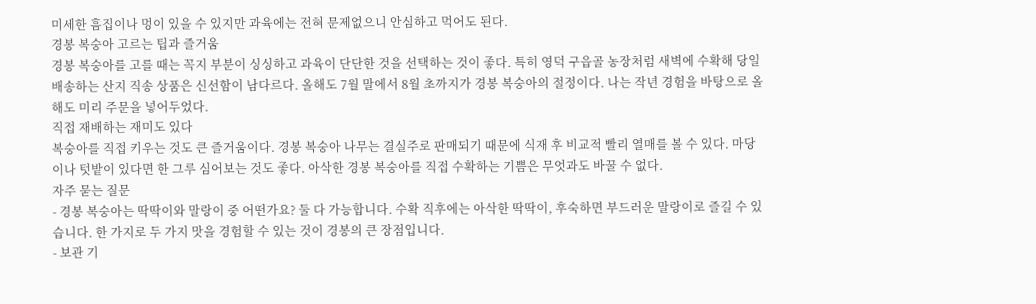미세한 흠집이나 멍이 있을 수 있지만 과육에는 전혀 문제없으니 안심하고 먹어도 된다.
경봉 복숭아 고르는 팁과 즐거움
경봉 복숭아를 고를 때는 꼭지 부분이 싱싱하고 과육이 단단한 것을 선택하는 것이 좋다. 특히 영덕 구읍골 농장처럼 새벽에 수확해 당일 배송하는 산지 직송 상품은 신선함이 남다르다. 올해도 7월 말에서 8월 초까지가 경봉 복숭아의 절정이다. 나는 작년 경험을 바탕으로 올해도 미리 주문을 넣어두었다.
직접 재배하는 재미도 있다
복숭아를 직접 키우는 것도 큰 즐거움이다. 경봉 복숭아 나무는 결실주로 판매되기 때문에 식재 후 비교적 빨리 열매를 볼 수 있다. 마당이나 텃밭이 있다면 한 그루 심어보는 것도 좋다. 아삭한 경봉 복숭아를 직접 수확하는 기쁨은 무엇과도 바꿀 수 없다.
자주 묻는 질문
- 경봉 복숭아는 딱딱이와 말랑이 중 어떤가요? 둘 다 가능합니다. 수확 직후에는 아삭한 딱딱이, 후숙하면 부드러운 말랑이로 즐길 수 있습니다. 한 가지로 두 가지 맛을 경험할 수 있는 것이 경봉의 큰 장점입니다.
- 보관 기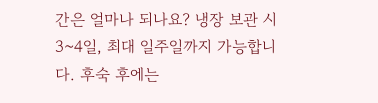간은 얼마나 되나요? 냉장 보관 시 3~4일, 최대 일주일까지 가능합니다. 후숙 후에는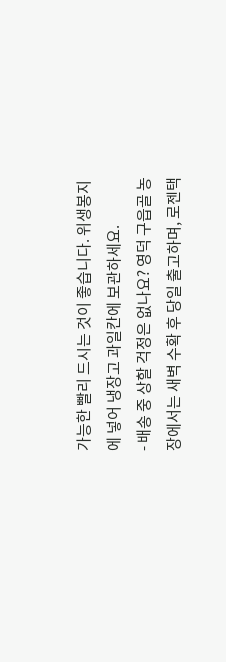가능한 빨리 드시는 것이 좋습니다. 위생봉지에 넣어 냉장고 과일칸에 보관하세요.
- 배송 중 상할 걱정은 없나요? 영덕 구읍골 농장에서는 새벽 수확 후 당일 출고하며, 로젠택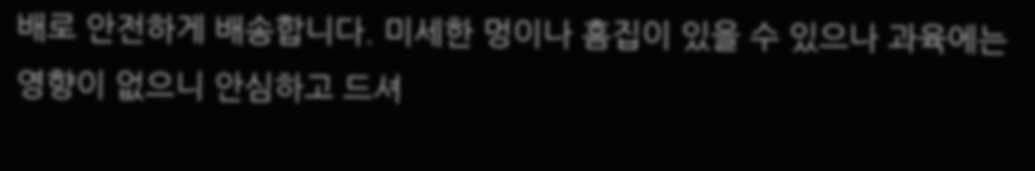배로 안전하게 배송합니다. 미세한 멍이나 흠집이 있을 수 있으나 과육에는 영향이 없으니 안심하고 드셔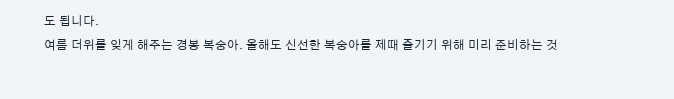도 됩니다.
여름 더위를 잊게 해주는 경봉 복숭아. 올해도 신선한 복숭아를 제때 즐기기 위해 미리 준비하는 것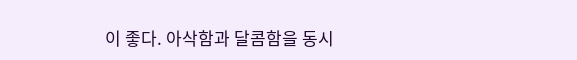이 좋다. 아삭함과 달콤함을 동시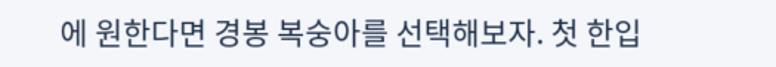에 원한다면 경봉 복숭아를 선택해보자. 첫 한입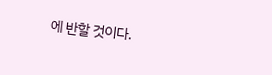에 반할 것이다.